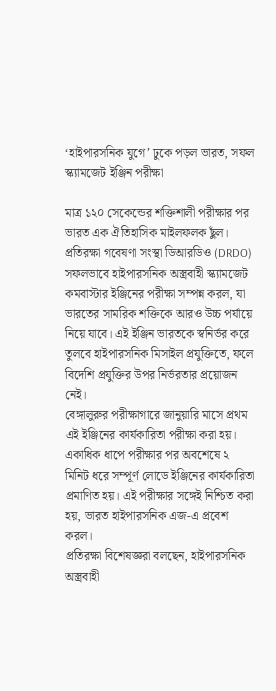‘হাইপারসনিক যুগে’ ঢুকে পড়ল ভারত, সফল স্ক্যামজেট ইঞ্জিন পরীক্ষা

মাত্র ১২০ সেকেন্ডের শক্তিশালী পরীক্ষার পর ভারত এক ঐতিহাসিক মাইলফলক ছুঁল। প্রতিরক্ষা গবেষণা সংস্থা ডিআরডিও (DRDO) সফলভাবে হাইপারসনিক অস্ত্রবাহী স্ক্যামজেট কমবাস্টার ইঞ্জিনের পরীক্ষা সম্পন্ন করল, যা ভারতের সামরিক শক্তিকে আরও উচ্চ পর্যায়ে নিয়ে যাবে। এই ইঞ্জিন ভারতকে স্বনির্ভর করে তুলবে হাইপারসনিক মিসাইল প্রযুক্তিতে, ফলে বিদেশি প্রযুক্তির উপর নির্ভরতার প্রয়োজন নেই।
বেঙ্গালুরুর পরীক্ষাগারে জানুয়ারি মাসে প্রথম এই ইঞ্জিনের কার্যকারিতা পরীক্ষা করা হয়। একাধিক ধাপে পরীক্ষার পর অবশেষে ২ মিনিট ধরে সম্পূর্ণ লোডে ইঞ্জিনের কার্যকারিতা প্রমাণিত হয়। এই পরীক্ষার সঙ্গেই নিশ্চিত করা হয়, ভারত হাইপারসনিক এজ-এ প্রবেশ করল।
প্রতিরক্ষা বিশেষজ্ঞরা বলছেন, হাইপারসনিক অস্ত্রবাহী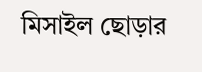মিসাইল ছোড়ার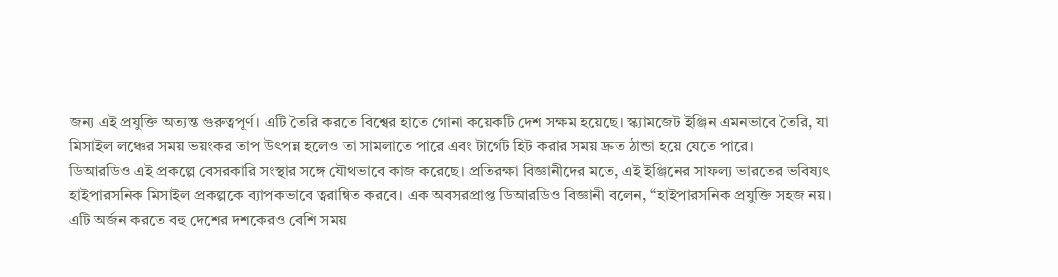জন্য এই প্রযুক্তি অত্যন্ত গুরুত্বপূর্ণ। এটি তৈরি করতে বিশ্বের হাতে গোনা কয়েকটি দেশ সক্ষম হয়েছে। স্ক্যামজেট ইঞ্জিন এমনভাবে তৈরি, যা মিসাইল লঞ্চের সময় ভয়ংকর তাপ উৎপন্ন হলেও তা সামলাতে পারে এবং টার্গেট হিট করার সময় দ্রুত ঠান্ডা হয়ে যেতে পারে।
ডিআরডিও এই প্রকল্পে বেসরকারি সংস্থার সঙ্গে যৌথভাবে কাজ করেছে। প্রতিরক্ষা বিজ্ঞানীদের মতে, এই ইঞ্জিনের সাফল্য ভারতের ভবিষ্যৎ হাইপারসনিক মিসাইল প্রকল্পকে ব্যাপকভাবে ত্বরান্বিত করবে। এক অবসরপ্রাপ্ত ডিআরডিও বিজ্ঞানী বলেন, “হাইপারসনিক প্রযুক্তি সহজ নয়। এটি অর্জন করতে বহু দেশের দশকেরও বেশি সময়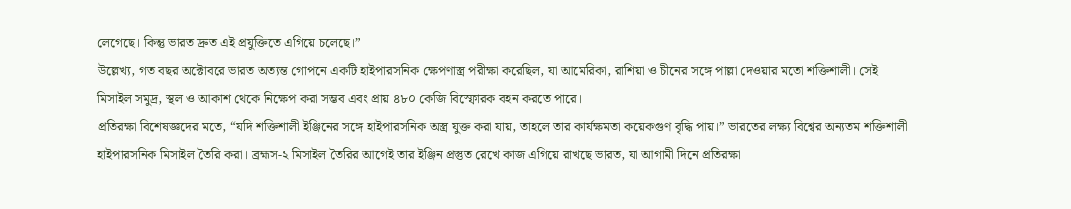লেগেছে। কিন্তু ভারত দ্রুত এই প্রযুক্তিতে এগিয়ে চলেছে।”
উল্লেখ্য, গত বছর অক্টোবরে ভারত অত্যন্ত গোপনে একটি হাইপারসনিক ক্ষেপণাস্ত্র পরীক্ষা করেছিল, যা আমেরিকা, রাশিয়া ও চীনের সঙ্গে পাল্লা দেওয়ার মতো শক্তিশালী। সেই মিসাইল সমুদ্র, স্থল ও আকাশ থেকে নিক্ষেপ করা সম্ভব এবং প্রায় ৪৮০ কেজি বিস্ফোরক বহন করতে পারে।
প্রতিরক্ষা বিশেষজ্ঞদের মতে, “যদি শক্তিশালী ইঞ্জিনের সঙ্গে হাইপারসনিক অস্ত্র যুক্ত করা যায়, তাহলে তার কার্যক্ষমতা কয়েকগুণ বৃদ্ধি পায়।” ভারতের লক্ষ্য বিশ্বের অন্যতম শক্তিশালী হাইপারসনিক মিসাইল তৈরি করা। ব্রহ্মস-২ মিসাইল তৈরির আগেই তার ইঞ্জিন প্রস্তুত রেখে কাজ এগিয়ে রাখছে ভারত, যা আগামী দিনে প্রতিরক্ষা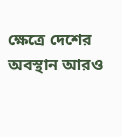ক্ষেত্রে দেশের অবস্থান আরও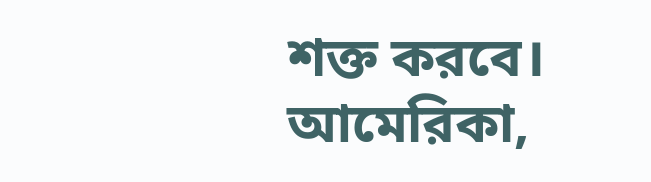শক্ত করবে।
আমেরিকা,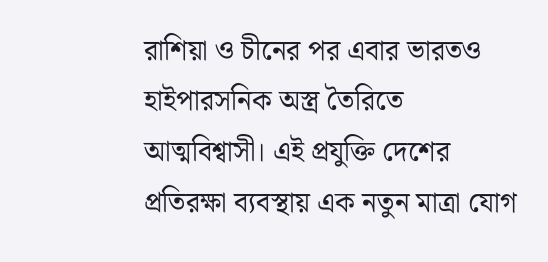রাশিয়া ও চীনের পর এবার ভারতও হাইপারসনিক অস্ত্র তৈরিতে আত্মবিশ্বাসী। এই প্রযুক্তি দেশের প্রতিরক্ষা ব্যবস্থায় এক নতুন মাত্রা যোগ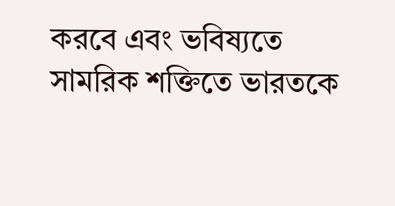করবে এবং ভবিষ্যতে সামরিক শক্তিতে ভারতকে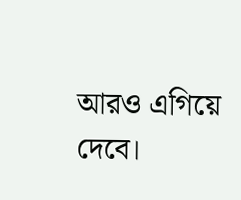আরও এগিয়ে দেবে।